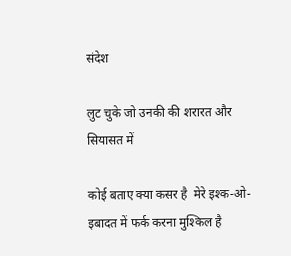संदेश

लुट चुके जो उनकी की शरारत और सियासत में

कोई बताए क्या कसर है  मेरे इश्क-ओ-इबादत में फर्क करना मुश्किल है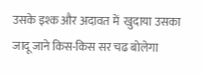उसके इश्क और अदावत में  खुदाया उसका जादू जाने किस-किस सर चढ बोलेगा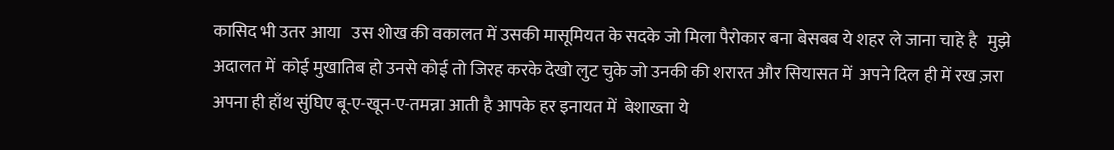कासिद भी उतर आया   उस शोख की वकालत में उसकी मासूमियत के सदके जो मिला पैरोकार बना बेसबब ये शहर ले जाना चाहे है   मुझे अदालत में  कोई मुखातिब हो उनसे कोई तो जिरह करके देखो लुट चुके जो उनकी की शरारत और सियासत में  अपने दिल ही में रख ज़रा अपना ही हाँथ सुंघिए बू-ए-खून-ए-तमन्ना आती है आपके हर इनायत में  बेशाख्ता ये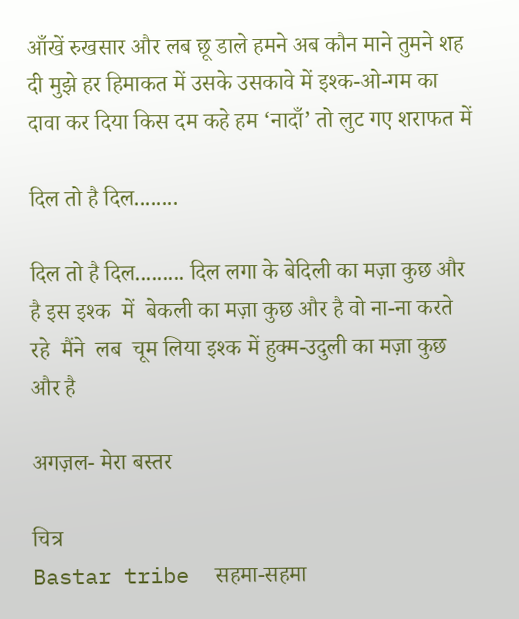आँखें रुखसार और लब छू डाले हमने अब कौन माने तुमने शह दी मुझे हर हिमाकत में उसके उसकावे में इश्क-ओ-गम का दावा कर दिया किस दम कहे हम ‘नादाँ’ तो लुट गए शराफत में

दिल तो है दिल........

दिल तो है दिल......... दिल लगा के बेदिली का मज़ा कुछ और है इस इश्क  में  बेकली का मज़ा कुछ और है वो ना-ना करते  रहे  मैंने  लब  चूम लिया इश्क में हुक्म-उदुली का मज़ा कुछ और है

अगज़ल- मेरा बस्तर

चित्र
Bastar tribe  सहमा-सहमा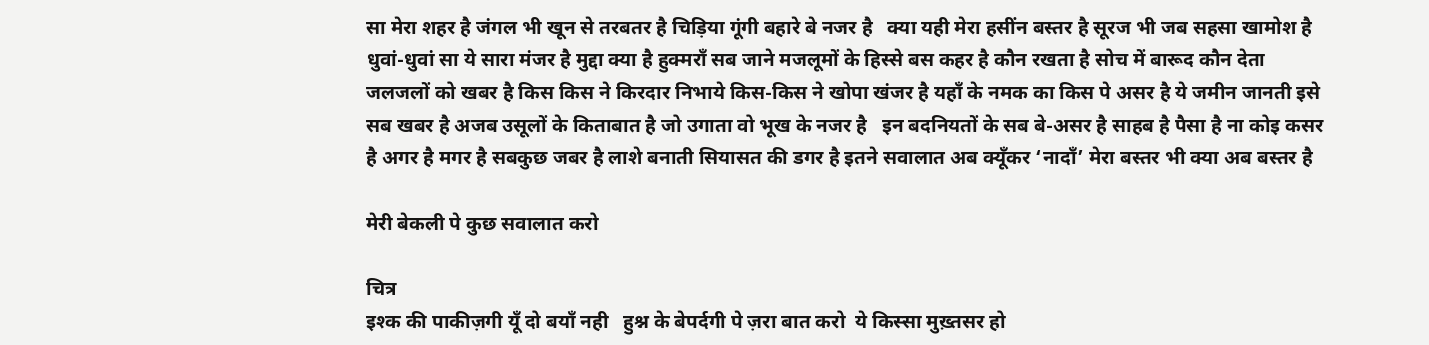सा मेरा शहर है जंगल भी खून से तरबतर है चिड़िया गूंगी बहारे बे नजर है   क्या यही मेरा हसींन बस्तर है सूरज भी जब सहसा खामोश है धुवां-धुवां सा ये सारा मंजर है मुद्दा क्या है हुक्मराँ सब जाने मजलूमों के हिस्से बस कहर है कौन रखता है सोच में बारूद कौन देता जलजलों को खबर है किस किस ने किरदार निभाये किस-किस ने खोपा खंजर है यहाँ के नमक का किस पे असर है ये जमीन जानती इसे सब खबर है अजब उसूलों के किताबात है जो उगाता वो भूख के नजर है   इन बदनियतों के सब बे-असर है साहब है पैसा है ना कोइ कसर है अगर है मगर है सबकुछ जबर है लाशे बनाती सियासत की डगर है इतने सवालात अब क्यूँकर ‘नादाँ’ मेरा बस्तर भी क्या अब बस्तर है

मेरी बेकली पे कुछ सवालात करो

चित्र
इश्क की पाकीज़गी यूँ दो बयाँ नही   हुश्न के बेपर्दगी पे ज़रा बात करो  ये किस्सा मुख़्तसर हो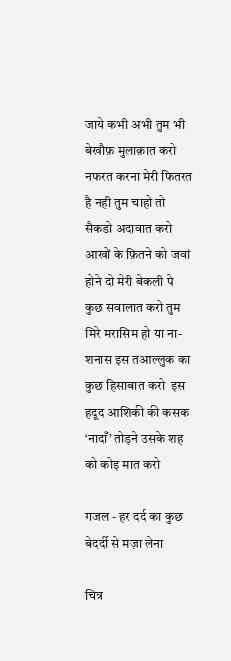जाये कभी अभी तुम भी बेखौफ़ मुलाक़ात करो  नफरत करना मेरी फितरत है नही तुम चाहो तो सैकडो अदावात करो  आखों के फ़ितने को जवां होने दो मेरी बेकली पे कुछ सवालात करो तुम मिरे मरासिम हो या ना-शनास इस तआल्लुक का कुछ हिसाबात करो  इस हदूद आशिकी की कसक ‘नादाँ’ तोड़ने उसके शह को कोइ मात करो

गजल - हर दर्द का कुछ बेदर्दी से मज़ा लेना

चित्र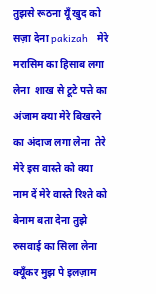तुझसे रूठना यूँ खुद को सज़ा देना pakizah   मेरे मरासिम का हिसाब लगा लेना  शाख से टूटे पत्ते का अंजाम क्या मेरे बिखरने का अंदाज लगा लेना  तेरे मेरे इस वास्ते को क्या नाम दें मेरे वास्ते रिश्ते को बेनाम बता देना तुझे रुसवाई का सिला लेना क्यूँकर मुझ पे इलज़ाम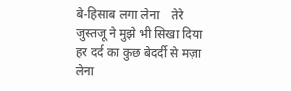बे-हिसाब लगा लेना    तेरे जुस्तजू ने मुझे भी सिखा दिया हर दर्द का कुछ बेदर्दी से मज़ा लेना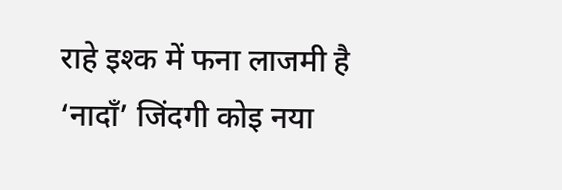राहे इश्क में फना लाजमी है ‘नादाँ’ जिंदगी कोइ नया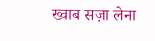ख्वाब सज़ा लेना